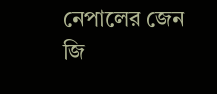নেপালের জেন জি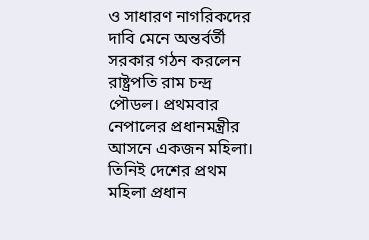ও সাধারণ নাগরিকদের দাবি মেনে অন্তর্বর্তী সরকার গঠন করলেন রাষ্ট্রপতি রাম চন্দ্র পৌডল। প্রথমবার নেপালের প্রধানমন্ত্রীর আসনে একজন মহিলা। তিনিই দেশের প্রথম মহিলা প্রধান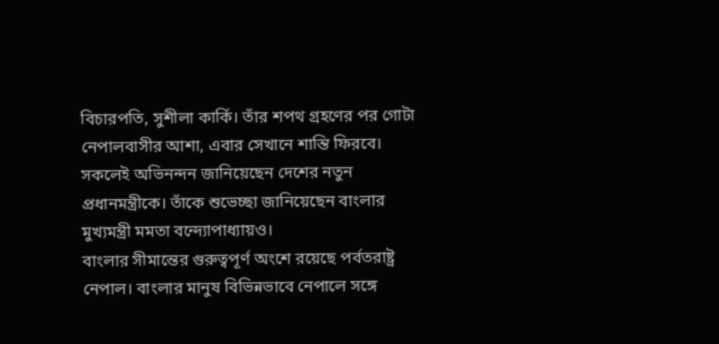বিচারপতি, সুশীলা কার্কি। তাঁর শপথ গ্রহণের পর গোটা নেপালবাসীর আশা, এবার সেখানে শান্তি ফিরবে। সকলেই অভিনন্দন জানিয়েছেন দেশের নতুন প্রধানমন্ত্রীকে। তাঁকে শুভেচ্ছা জানিয়েছেন বাংলার মুখ্যমন্ত্রী মমতা বন্দ্যোপাধ্যায়ও।
বাংলার সীমান্তের গুরুত্বপূর্ণ অংশে রয়েছে পর্বতরাষ্ট্র নেপাল। বাংলার মানুষ বিভিন্নভাবে নেপালে সঙ্গে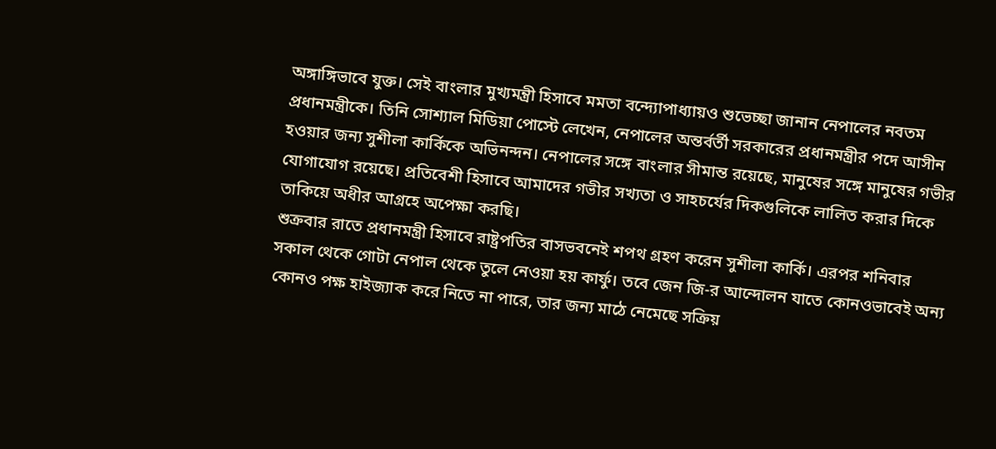অঙ্গাঙ্গিভাবে যুক্ত। সেই বাংলার মুখ্যমন্ত্রী হিসাবে মমতা বন্দ্যোপাধ্যায়ও শুভেচ্ছা জানান নেপালের নবতম প্রধানমন্ত্রীকে। তিনি সোশ্যাল মিডিয়া পোস্টে লেখেন, নেপালের অন্তর্বর্তী সরকারের প্রধানমন্ত্রীর পদে আসীন হওয়ার জন্য সুশীলা কার্কিকে অভিনন্দন। নেপালের সঙ্গে বাংলার সীমান্ত রয়েছে, মানুষের সঙ্গে মানুষের গভীর যোগাযোগ রয়েছে। প্রতিবেশী হিসাবে আমাদের গভীর সখ্যতা ও সাহচর্যের দিকগুলিকে লালিত করার দিকে তাকিয়ে অধীর আগ্রহে অপেক্ষা করছি।
শুক্রবার রাতে প্রধানমন্ত্রী হিসাবে রাষ্ট্রপতির বাসভবনেই শপথ গ্রহণ করেন সুশীলা কার্কি। এরপর শনিবার সকাল থেকে গোটা নেপাল থেকে তুলে নেওয়া হয় কার্ফু। তবে জেন জি-র আন্দোলন যাতে কোনওভাবেই অন্য কোনও পক্ষ হাইজ্যাক করে নিতে না পারে, তার জন্য মাঠে নেমেছে সক্রিয়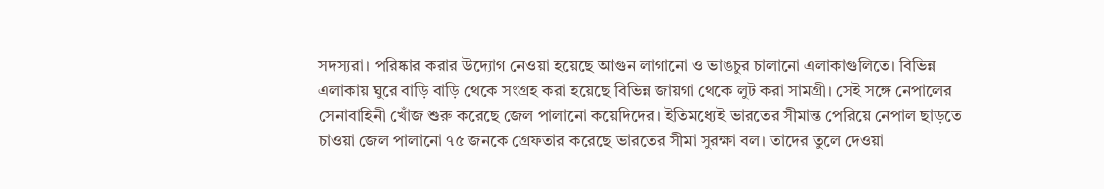সদস্যরা। পরিষ্কার করার উদ্যোগ নেওয়া হয়েছে আগুন লাগানো ও ভাঙচুর চালানো এলাকাগুলিতে। বিভিন্ন এলাকায় ঘুরে বাড়ি বাড়ি থেকে সংগ্রহ করা হয়েছে বিভিন্ন জায়গা থেকে লুট করা সামগ্রী। সেই সঙ্গে নেপালের সেনাবাহিনী খোঁজ শুরু করেছে জেল পালানো কয়েদিদের। ইতিমধ্যেই ভারতের সীমান্ত পেরিয়ে নেপাল ছাড়তে চাওয়া জেল পালানো ৭৫ জনকে গ্রেফতার করেছে ভারতের সীমা সুরক্ষা বল। তাদের তুলে দেওয়া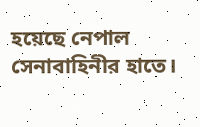হয়েছে নেপাল সেনাবাহিনীর হাতে।